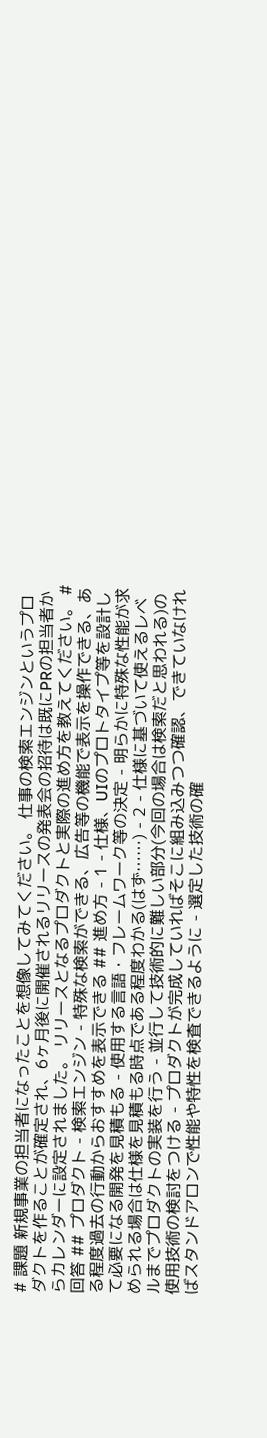# 課題 新規事業の担当者になったことを想像してみてください。 仕事の検索エンジンというプロダクトを作ることが確定され、6ヶ月後に開催されるリリースの発表会の招待は既にPRの担当者からカレンダーに設定されました。 リリースとなるプロダクトと実際の進め方を教えてください。 # 回答 ## プロダクト - 検索エンジン - 特殊な検索ができる、広告等の機能で表示を操作できる、ある程度過去の行動からおすすめを表示できる ## 進め方 - 1 - 仕様、UIのプロトタイプ等を設計して必要になる開発を見積もる - 使用する言語・フレームワーク等の決定 - 明らかに特殊な性能が求められる場合は仕様を見積もる時点である程度わかる(はず……) - 2 - 仕様に基づいて使えるレベルまでプロダクトの実装を行う - 並行して技術的に難しい部分(今回の場合は検索だと思われる)の使用技術の検討をつける - プロダクトが完成していればそこに組み込みつつ確認、できていなければスタンドアロンで性能や特性を検査できるように - 選定した技術の確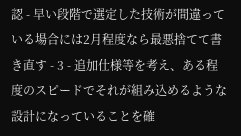認 - 早い段階で選定した技術が間違っている場合には2月程度なら最悪捨てて書き直す - 3 - 追加仕様等を考え、ある程度のスピードでそれが組み込めるような設計になっていることを確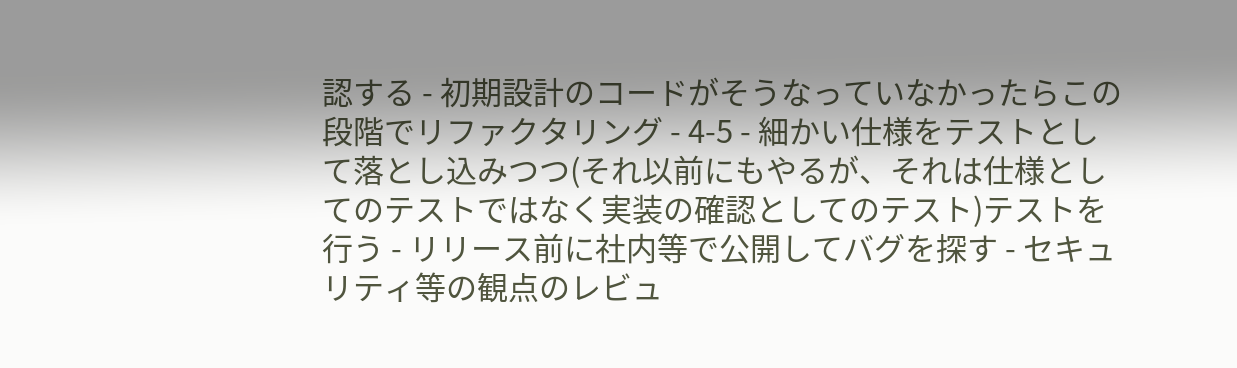認する - 初期設計のコードがそうなっていなかったらこの段階でリファクタリング - 4-5 - 細かい仕様をテストとして落とし込みつつ(それ以前にもやるが、それは仕様としてのテストではなく実装の確認としてのテスト)テストを行う - リリース前に社内等で公開してバグを探す - セキュリティ等の観点のレビュ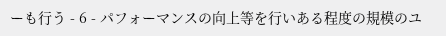ーも行う - 6 - パフォーマンスの向上等を行いある程度の規模のユ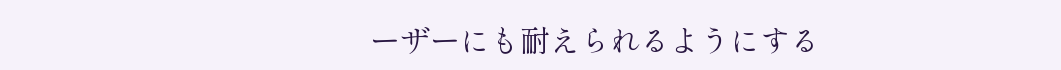ーザーにも耐えられるようにする